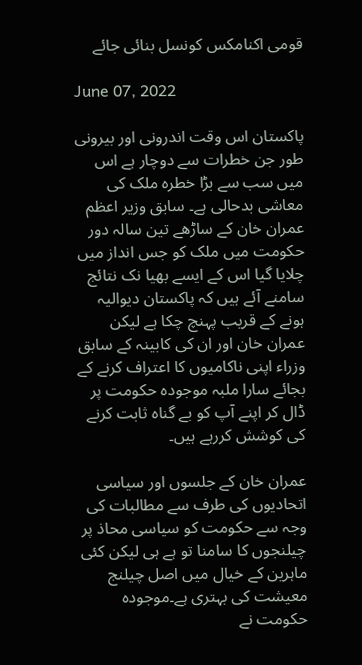قومی اکنامکس کونسل بنائی جائے

June 07, 2022

پاکستان اس وقت اندرونی اور بیرونی طور جن خطرات سے دوچار ہے اس میں سب سے بڑا خطرہ ملک کی معاشی بدحالی ہے۔ سابق وزیر اعظم عمران خان کے ساڑھے تین سالہ دور حکومت میں ملک کو جس انداز میں چلایا گیا اس کے ایسے بھیا نک نتائج سامنے آئے ہیں کہ پاکستان دیوالیہ ہونے کے قریب پہنچ چکا ہے لیکن عمران خان اور ان کی کابینہ کے سابق وزراء اپنی ناکامیوں کا اعتراف کرنے کے بجائے سارا ملبہ موجودہ حکومت پر ڈال کر اپنے آپ کو بے گناہ ثابت کرنے کی کوشش کررہے ہیں۔

عمران خان کے جلسوں اور سیاسی اتحادیوں کی طرف سے مطالبات کی وجہ سے حکومت کو سیاسی محاذ پر چیلنجوں کا سامنا تو ہے ہی لیکن کئی ماہرین کے خیال میں اصل چیلنج معیشت کی بہتری ہے۔موجودہ حکومت نے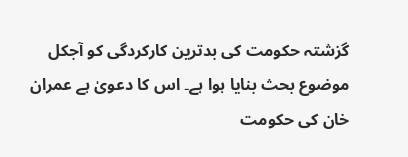گزشتہ حکومت کی بدترین کارکردگی کو آجکل موضوع بحث بنایا ہوا ہے۔ اس کا دعویٰ ہے عمران خان کی حکومت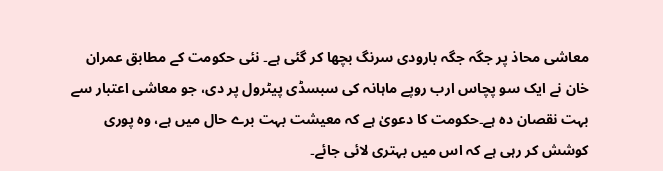معاشی محاذ پر جگہ جگہ بارودی سرنگ بچھا کر گئی ہے۔ نئی حکومت کے مطابق عمران خان نے ایک سو پچاس ارب روپے ماہانہ کی سبسڈی پیٹرول پر دی، جو معاشی اعتبار سے بہت نقصان دہ ہے۔حکومت کا دعویٰ ہے کہ معیشت بہت برے حال میں ہے، وہ پوری کوشش کر رہی ہے کہ اس میں بہتری لائی جائے۔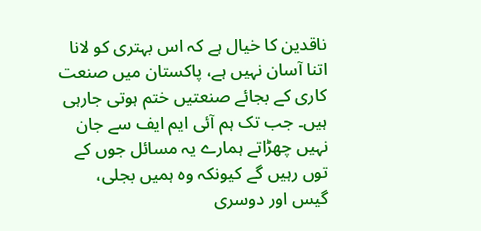ناقدین کا خیال ہے کہ اس بہتری کو لانا اتنا آسان نہیں ہے، پاکستان میں صنعت کاری کے بجائے صنعتیں ختم ہوتی جارہی ہیں۔ جب تک ہم آئی ایم ایف سے جان نہیں چھڑاتے ہمارے یہ مسائل جوں کے توں رہیں گے کیونکہ وہ ہمیں بجلی، گیس اور دوسری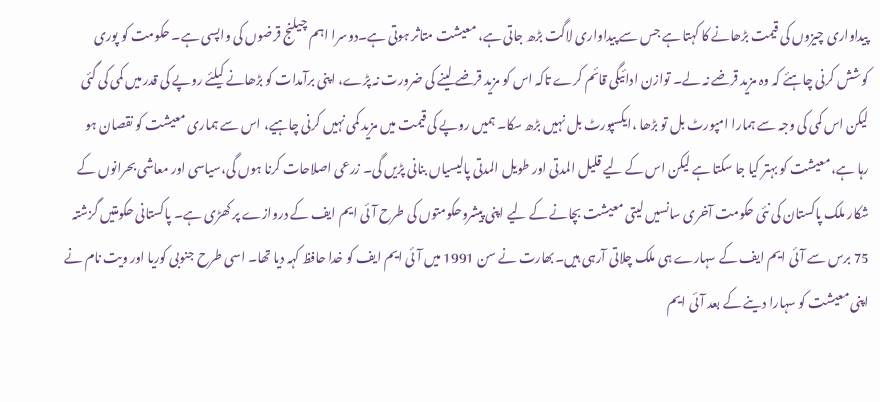پیداواری چیزوں کی قیمت بڑھانے کا کہتا ہے جس سے پیداواری لاگت بڑھ جاتی ہے، معیشت متاثر ہوتی ہے۔دوسرا اہم چیلنج قرضوں کی واپسی ہے۔ حکومت کو پوری کوشش کرنی چاہئے کہ وہ مزید قرضے نہ لے۔ توازن ادائیگی قائم کرے تاکہ اس کو مزید قرضے لینے کی ضرورت نہ پڑے، اپنی برآمدات کو بڑھانے کیلئے روپے کی قدر میں کمی کی گئی لیکن اس کمی کی وجہ سے ہمارا امپورٹ بل تو بڑھا ،ایکسپورٹ بل نہیں بڑھ سکا۔ ہمیں روپے کی قیمت میں مزید کمی نہیں کرنی چاہیے، اس سے ہماری معیشت کو نقصان ہو رہا ہے، معیشت کو بہتر کیا جا سکتا ہے لیکن اس کے لیے قلیل المدتی اور طویل المدتی پالیسیاں بنانی پڑیں گی۔ زرعی اصلاحات کرنا ہوں گی،سیاسی اور معاشی بحرانوں کے شکار ملک پاکستان کی نئی حکومت آخری سانسیں لیتی معیشت بچانے کے لیے اپنی پیشروحکومتوں کی طرح آئی ایم ایف کے دروازے پر کھڑی ہے۔ پاکستانی حکومتیں گزشتہ 75 برس سے آئی ایم ایف کے سہارے ہی ملک چلاتی آرہی ہیں۔بھارت نے سن 1991 میں آئی ایم ایف کو خدا حافظ کہہ دیا تھا۔ اسی طرح جنوبی کوریا اور ویت نام نے اپنی معیشت کو سہارا دینے کے بعد آئی ایم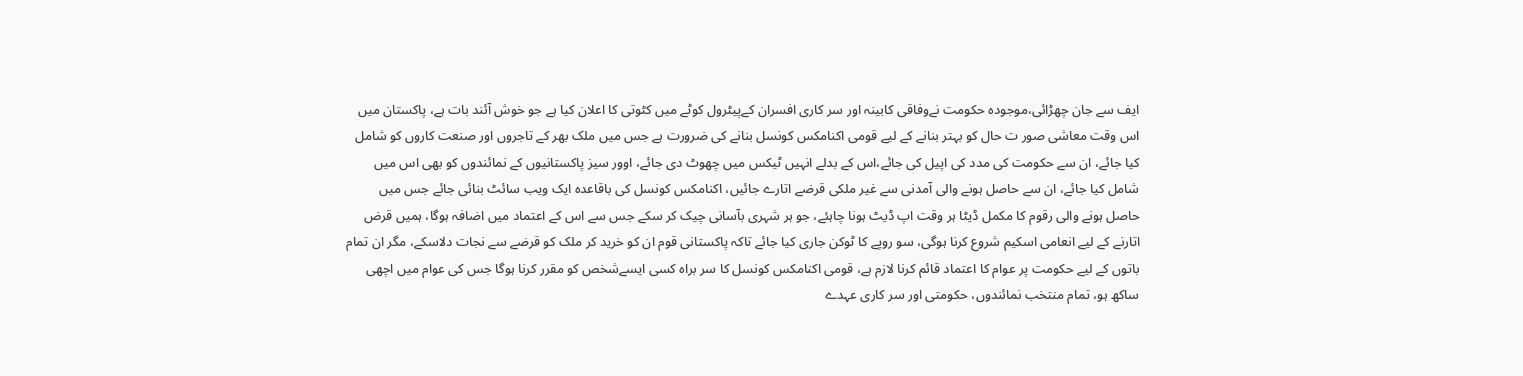ایف سے جان چھڑائی،موجودہ حکومت نےوفاقی کابینہ اور سر کاری افسران کےپیٹرول کوٹے میں کٹوتی کا اعلان کیا ہے جو خوش آئند بات ہے، پاکستان میں اس وقت معاشی صور ت حال کو بہتر بنانے کے لیے قومی اکنامکس کونسل بنانے کی ضرورت ہے جس میں ملک بھر کے تاجروں اور صنعت کاروں کو شامل کیا جائے، ان سے حکومت کی مدد کی اپیل کی جائے،اس کے بدلے انہیں ٹیکس میں چھوٹ دی جائے، اوور سیز پاکستانیوں کے نمائندوں کو بھی اس میں شامل کیا جائے، ان سے حاصل ہونے والی آمدنی سے غیر ملکی قرضے اتارے جائیں، اکنامکس کونسل کی باقاعدہ ایک ویب سائٹ بنائی جائے جس میں حاصل ہونے والی رقوم کا مکمل ڈیٹا ہر وقت اپ ڈیٹ ہونا چاہئے، جو ہر شہری بآسانی چیک کر سکے جس سے اس کے اعتماد میں اضافہ ہوگا، ہمیں قرض اتارنے کے لیے انعامی اسکیم شروع کرنا ہوگی، سو روپے کا ٹوکن جاری کیا جائے تاکہ پاکستانی قوم ان کو خرید کر ملک کو قرضے سے نجات دلاسکے، مگر ان تمام باتوں کے لیے حکومت پر عوام کا اعتماد قائم کرنا لازم ہے، قومی اکنامکس کونسل کا سر براہ کسی ایسےشخص کو مقرر کرنا ہوگا جس کی عوام میں اچھی ساکھ ہو، تمام منتخب نمائندوں، حکومتی اور سر کاری عہدے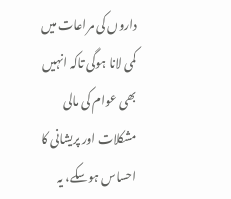داروں کی مراعات میں کمی لانا ہوگی تاکہ انہیں بھی عوام کی مالی مشکلات اور پریشانی کا احساس ہوسکے، یہ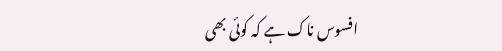افسوس ناک ہے کہ کوئی بھی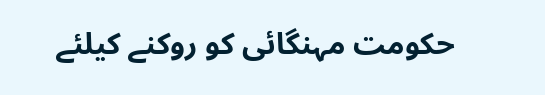حکومت مہنگائی کو روکنے کیلئے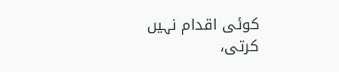کوئی اقدام نہیں کرتی،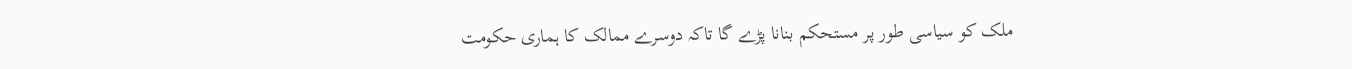ملک کو سیاسی طور پر مستحکم بنانا پڑے گا تاکہ دوسرے ممالک کا ہماری حکومت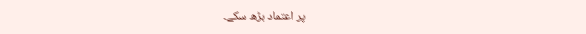پر اعتماد بڑھ سکے۔